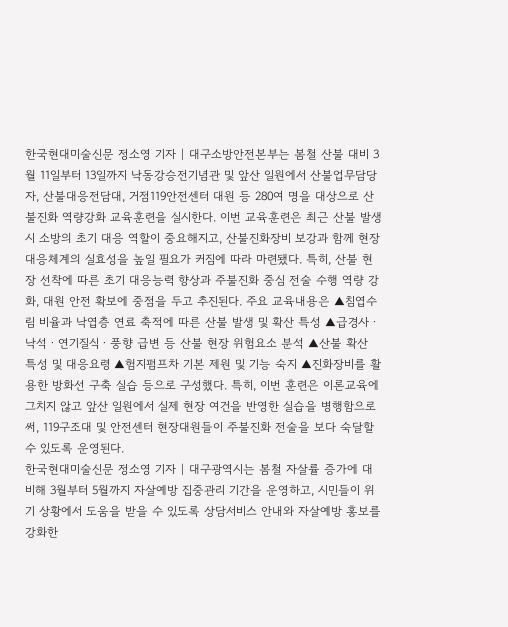한국현대미술신문 정소영 기자 | 대구소방안전본부는 봄철 산불 대비 3월 11일부터 13일까지 낙동강승전기념관 및 앞산 일원에서 산불업무담당자, 산불대응전담대, 거점119안전센터 대원 등 280여 명을 대상으로 산불진화 역량강화 교육훈련을 실시한다. 이번 교육훈련은 최근 산불 발생 시 소방의 초기 대응 역할이 중요해지고, 산불진화장비 보강과 함께 현장 대응체계의 실효성을 높일 필요가 커짐에 따라 마련됐다. 특히, 산불 현장 선착에 따른 초기 대응능력 향상과 주불진화 중심 전술 수행 역량 강화, 대원 안전 확보에 중점을 두고 추진된다. 주요 교육내용은 ▲침엽수림 비율과 낙엽층 연료 축적에 따른 산불 발생 및 확산 특성 ▲급경사ㆍ낙석ㆍ연기질식ㆍ풍향 급변 등 산불 현장 위험요소 분석 ▲산불 확산 특성 및 대응요령 ▲험지펌프차 기본 제원 및 기능 숙지 ▲진화장비를 활용한 방화선 구축 실습 등으로 구성했다. 특히, 이번 훈련은 이론교육에 그치지 않고 앞산 일원에서 실제 현장 여건을 반영한 실습을 병행함으로써, 119구조대 및 안전센터 현장대원들이 주불진화 전술을 보다 숙달할 수 있도록 운영된다.
한국현대미술신문 정소영 기자 | 대구광역시는 봄철 자살률 증가에 대비해 3월부터 5월까지 자살예방 집중관리 기간을 운영하고, 시민들이 위기 상황에서 도움을 받을 수 있도록 상담서비스 안내와 자살예방 홍보를 강화한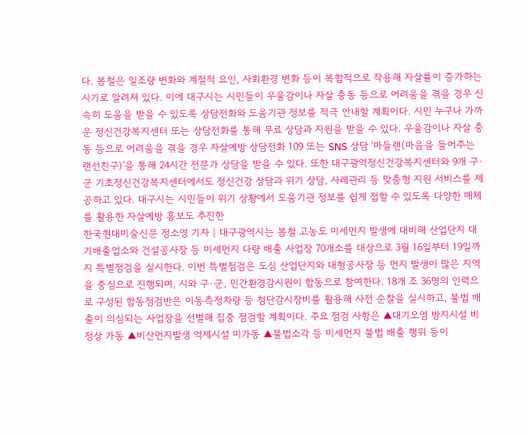다. 봄철은 일조량 변화와 계절적 요인, 사회환경 변화 등이 복합적으로 작용해 자살률이 증가하는 시기로 알려져 있다. 이에 대구시는 시민들이 우울감이나 자살 충동 등으로 어려움을 겪을 경우 신속히 도움을 받을 수 있도록 상담전화와 도움기관 정보를 적극 안내할 계획이다. 시민 누구나 가까운 정신건강복지센터 또는 상담전화를 통해 무료 상담과 지원을 받을 수 있다. 우울감이나 자살 충동 등으로 어려움을 겪을 경우 자살예방 상담전화 109 또는 SNS 상담 ‘마들랜(마음을 들어주는 랜선친구)’을 통해 24시간 전문가 상담을 받을 수 있다. 또한 대구광역정신건강복지센터와 9개 구·군 기초정신건강복지센터에서도 정신건강 상담과 위기 상담, 사례관리 등 맞춤형 지원 서비스를 제공하고 있다. 대구시는 시민들이 위기 상황에서 도움기관 정보를 쉽게 접할 수 있도록 다양한 매체를 활용한 자살예방 홍보도 추진한
한국현대미술신문 정소영 기자 | 대구광역시는 봄철 고농도 미세먼지 발생에 대비해 산업단지 대기배출업소와 건설공사장 등 미세먼지 다량 배출 사업장 70개소를 대상으로 3월 16일부터 19일까지 특별점검을 실시한다. 이번 특별점검은 도심 산업단지와 대형공사장 등 먼지 발생이 많은 지역을 중심으로 진행되며, 시와 구·군, 민간환경감시원이 합동으로 참여한다. 18개 조 36명의 인력으로 구성된 합동점검반은 이동측정차량 등 첨단감시장비를 활용해 사전 순찰을 실시하고, 불법 배출이 의심되는 사업장을 선별해 집중 점검할 계획이다. 주요 점검 사항은 ▲대기오염 방지시설 비정상 가동 ▲비산먼지발생 억제시설 미가동 ▲불법소각 등 미세먼지 불법 배출 행위 등이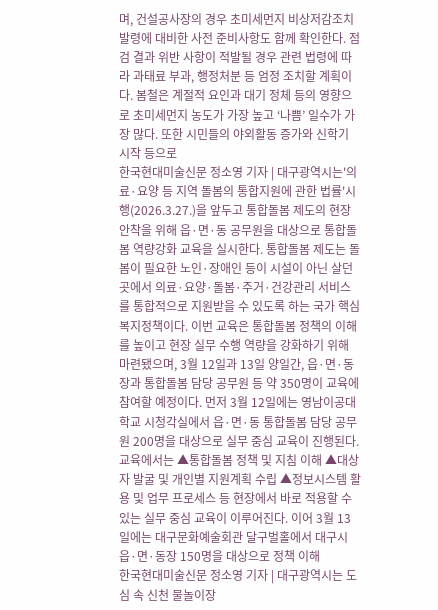며, 건설공사장의 경우 초미세먼지 비상저감조치 발령에 대비한 사전 준비사항도 함께 확인한다. 점검 결과 위반 사항이 적발될 경우 관련 법령에 따라 과태료 부과, 행정처분 등 엄정 조치할 계획이다. 봄철은 계절적 요인과 대기 정체 등의 영향으로 초미세먼지 농도가 가장 높고 ‘나쁨’ 일수가 가장 많다. 또한 시민들의 야외활동 증가와 신학기 시작 등으로
한국현대미술신문 정소영 기자 | 대구광역시는'의료·요양 등 지역 돌봄의 통합지원에 관한 법률'시행(2026.3.27.)을 앞두고 통합돌봄 제도의 현장 안착을 위해 읍·면·동 공무원을 대상으로 통합돌봄 역량강화 교육을 실시한다. 통합돌봄 제도는 돌봄이 필요한 노인·장애인 등이 시설이 아닌 살던 곳에서 의료·요양·돌봄·주거·건강관리 서비스를 통합적으로 지원받을 수 있도록 하는 국가 핵심 복지정책이다. 이번 교육은 통합돌봄 정책의 이해를 높이고 현장 실무 수행 역량을 강화하기 위해 마련됐으며, 3월 12일과 13일 양일간, 읍·면·동장과 통합돌봄 담당 공무원 등 약 350명이 교육에 참여할 예정이다. 먼저 3월 12일에는 영남이공대학교 시청각실에서 읍·면·동 통합돌봄 담당 공무원 200명을 대상으로 실무 중심 교육이 진행된다. 교육에서는 ▲통합돌봄 정책 및 지침 이해 ▲대상자 발굴 및 개인별 지원계획 수립 ▲정보시스템 활용 및 업무 프로세스 등 현장에서 바로 적용할 수 있는 실무 중심 교육이 이루어진다. 이어 3월 13일에는 대구문화예술회관 달구벌홀에서 대구시 읍·면·동장 150명을 대상으로 정책 이해
한국현대미술신문 정소영 기자 | 대구광역시는 도심 속 신천 물놀이장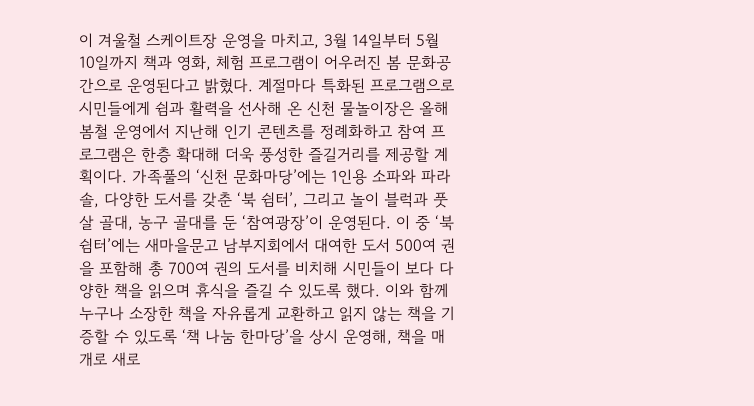이 겨울철 스케이트장 운영을 마치고, 3월 14일부터 5월 10일까지 책과 영화, 체험 프로그램이 어우러진 봄 문화공간으로 운영된다고 밝혔다. 계절마다 특화된 프로그램으로 시민들에게 쉼과 활력을 선사해 온 신천 물놀이장은 올해 봄철 운영에서 지난해 인기 콘텐츠를 정례화하고 참여 프로그램은 한층 확대해 더욱 풍성한 즐길거리를 제공할 계획이다. 가족풀의 ‘신천 문화마당’에는 1인용 소파와 파라솔, 다양한 도서를 갖춘 ‘북 쉼터’, 그리고 놀이 블럭과 풋살 골대, 농구 골대를 둔 ‘참여광장’이 운영된다. 이 중 ‘북 쉼터’에는 새마을문고 남부지회에서 대여한 도서 500여 권을 포함해 총 700여 권의 도서를 비치해 시민들이 보다 다양한 책을 읽으며 휴식을 즐길 수 있도록 했다. 이와 함께 누구나 소장한 책을 자유롭게 교환하고 읽지 않는 책을 기증할 수 있도록 ‘책 나눔 한마당’을 상시 운영해, 책을 매개로 새로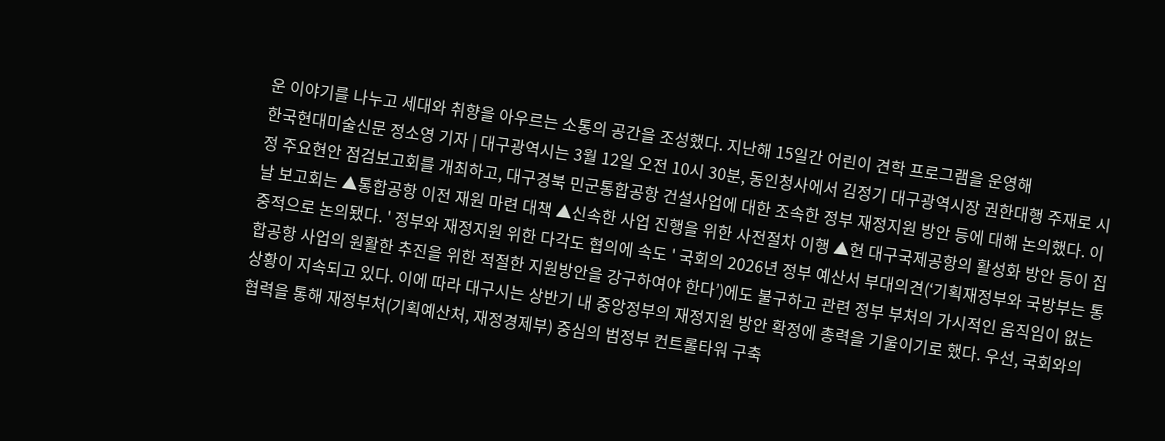운 이야기를 나누고 세대와 취향을 아우르는 소통의 공간을 조성했다. 지난해 15일간 어린이 견학 프로그램을 운영해
한국현대미술신문 정소영 기자 | 대구광역시는 3월 12일 오전 10시 30분, 동인청사에서 김정기 대구광역시장 권한대행 주재로 시정 주요현안 점검보고회를 개최하고, 대구경북 민군통합공항 건설사업에 대한 조속한 정부 재정지원 방안 등에 대해 논의했다. 이날 보고회는 ▲통합공항 이전 재원 마련 대책 ▲신속한 사업 진행을 위한 사전절차 이행 ▲현 대구국제공항의 활성화 방안 등이 집중적으로 논의됐다. ' 정부와 재정지원 위한 다각도 협의에 속도 ' 국회의 2026년 정부 예산서 부대의견(‘기획재정부와 국방부는 통합공항 사업의 원활한 추진을 위한 적절한 지원방안을 강구하여야 한다’)에도 불구하고 관련 정부 부처의 가시적인 움직임이 없는 상황이 지속되고 있다. 이에 따라 대구시는 상반기 내 중앙정부의 재정지원 방안 확정에 총력을 기울이기로 했다. 우선, 국회와의 협력을 통해 재정부처(기획예산처, 재정경제부) 중심의 범정부 컨트롤타워 구축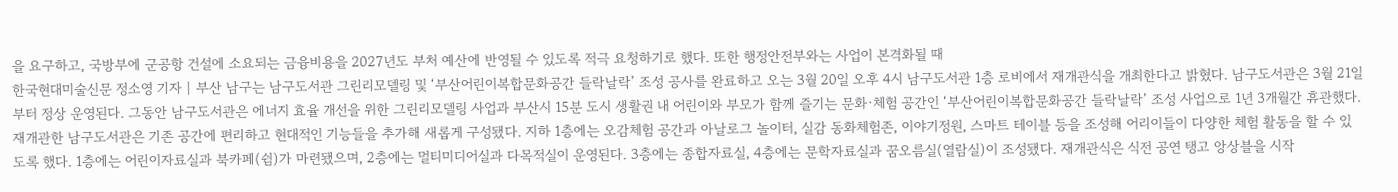을 요구하고, 국방부에 군공항 건설에 소요되는 금융비용을 2027년도 부처 예산에 반영될 수 있도록 적극 요청하기로 했다. 또한 행정안전부와는 사업이 본격화될 때
한국현대미술신문 정소영 기자 | 부산 남구는 남구도서관 그린리모델링 및 ‘부산어린이복합문화공간 들락날락’ 조성 공사를 완료하고 오는 3월 20일 오후 4시 남구도서관 1층 로비에서 재개관식을 개최한다고 밝혔다. 남구도서관은 3월 21일부터 정상 운영된다. 그동안 남구도서관은 에너지 효율 개선을 위한 그린리모델링 사업과 부산시 15분 도시 생활권 내 어린이와 부모가 함께 즐기는 문화·체험 공간인 ‘부산어린이복합문화공간 들락날락’ 조성 사업으로 1년 3개월간 휴관했다. 재개관한 남구도서관은 기존 공간에 편리하고 현대적인 기능들을 추가해 새롭게 구성됐다. 지하 1층에는 오감체험 공간과 아날로그 놀이터, 실감 동화체험존, 이야기정원, 스마트 테이블 등을 조성해 어리이들이 다양한 체험 활동을 할 수 있도록 했다. 1층에는 어린이자료실과 북카페(쉼)가 마련됐으며, 2층에는 멀티미디어실과 다목적실이 운영된다. 3층에는 종합자료실, 4층에는 문학자료실과 꿈오름실(열람실)이 조성됐다. 재개관식은 식전 공연 탱고 앙상블을 시작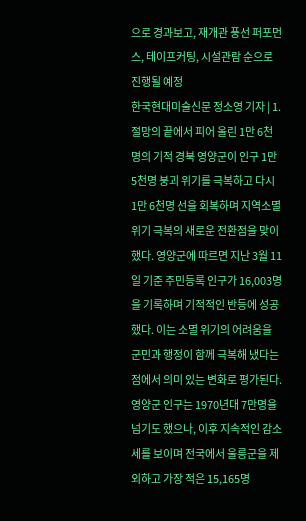으로 경과보고, 재개관 풍선 퍼포먼스, 테이프커팅, 시설관람 순으로 진행될 예정
한국현대미술신문 정소영 기자 | 1. 절망의 끝에서 피어 올린 1만 6천명의 기적 경북 영양군이 인구 1만 5천명 붕괴 위기를 극복하고 다시 1만 6천명 선을 회복하며 지역소멸 위기 극복의 새로운 전환점을 맞이했다. 영양군에 따르면 지난 3월 11일 기준 주민등록 인구가 16,003명을 기록하며 기적적인 반등에 성공했다. 이는 소멸 위기의 어려움을 군민과 행정이 함께 극복해 냈다는 점에서 의미 있는 변화로 평가된다. 영양군 인구는 1970년대 7만명을 넘기도 했으나, 이후 지속적인 감소세를 보이며 전국에서 울릉군을 제외하고 가장 적은 15,165명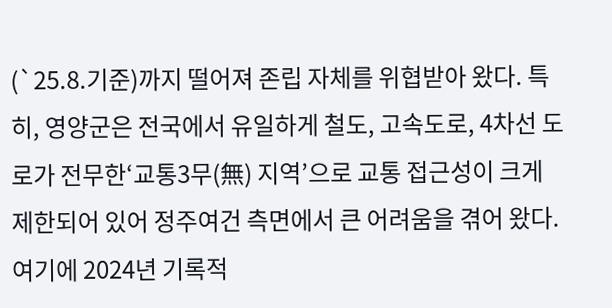(`25.8.기준)까지 떨어져 존립 자체를 위협받아 왔다. 특히, 영양군은 전국에서 유일하게 철도, 고속도로, 4차선 도로가 전무한‘교통3무(無) 지역’으로 교통 접근성이 크게 제한되어 있어 정주여건 측면에서 큰 어려움을 겪어 왔다. 여기에 2024년 기록적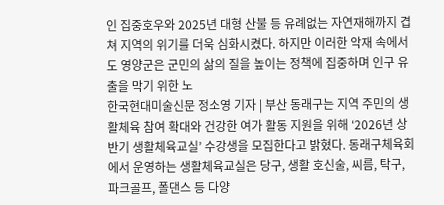인 집중호우와 2025년 대형 산불 등 유례없는 자연재해까지 겹쳐 지역의 위기를 더욱 심화시켰다. 하지만 이러한 악재 속에서도 영양군은 군민의 삶의 질을 높이는 정책에 집중하며 인구 유출을 막기 위한 노
한국현대미술신문 정소영 기자 | 부산 동래구는 지역 주민의 생활체육 참여 확대와 건강한 여가 활동 지원을 위해 ‘2026년 상반기 생활체육교실’ 수강생을 모집한다고 밝혔다. 동래구체육회에서 운영하는 생활체육교실은 당구, 생활 호신술, 씨름, 탁구, 파크골프, 폴댄스 등 다양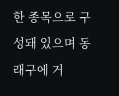한 종목으로 구성돼 있으며 동래구에 거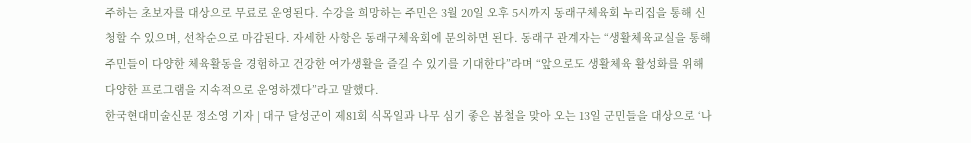주하는 초보자를 대상으로 무료로 운영된다. 수강을 희망하는 주민은 3월 20일 오후 5시까지 동래구체육회 누리집을 통해 신청할 수 있으며, 선착순으로 마감된다. 자세한 사항은 동래구체육회에 문의하면 된다. 동래구 관계자는 “생활체육교실을 통해 주민들이 다양한 체육활동을 경험하고 건강한 여가생활을 즐길 수 있기를 기대한다”라며 “앞으로도 생활체육 활성화를 위해 다양한 프로그램을 지속적으로 운영하겠다”라고 말했다.
한국현대미술신문 정소영 기자 | 대구 달성군이 제81회 식목일과 나무 심기 좋은 봄철을 맞아 오는 13일 군민들을 대상으로 ‘나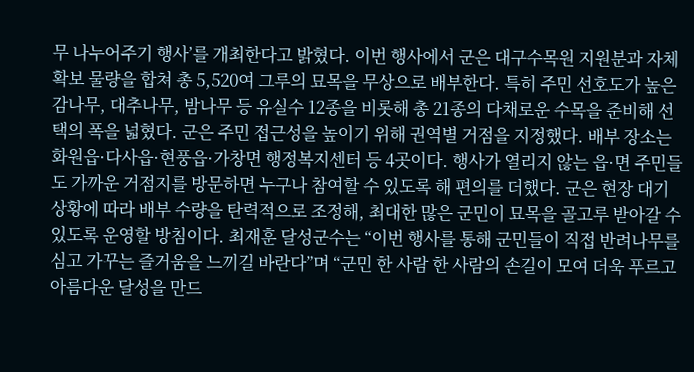무 나누어주기 행사’를 개최한다고 밝혔다. 이번 행사에서 군은 대구수목원 지원분과 자체 확보 물량을 합쳐 총 5,520여 그루의 묘목을 무상으로 배부한다. 특히 주민 선호도가 높은 감나무, 대추나무, 밤나무 등 유실수 12종을 비롯해 총 21종의 다채로운 수목을 준비해 선택의 폭을 넓혔다. 군은 주민 접근성을 높이기 위해 권역별 거점을 지정했다. 배부 장소는 화원읍·다사읍·현풍읍·가창면 행정복지센터 등 4곳이다. 행사가 열리지 않는 읍·면 주민들도 가까운 거점지를 방문하면 누구나 참여할 수 있도록 해 편의를 더했다. 군은 현장 대기 상황에 따라 배부 수량을 탄력적으로 조정해, 최대한 많은 군민이 묘목을 골고루 받아갈 수 있도록 운영할 방침이다. 최재훈 달성군수는 “이번 행사를 통해 군민들이 직접 반려나무를 심고 가꾸는 즐거움을 느끼길 바란다”며 “군민 한 사람 한 사람의 손길이 모여 더욱 푸르고 아름다운 달성을 만드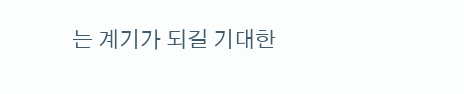는 계기가 되길 기대한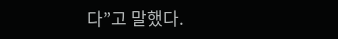다”고 말했다.